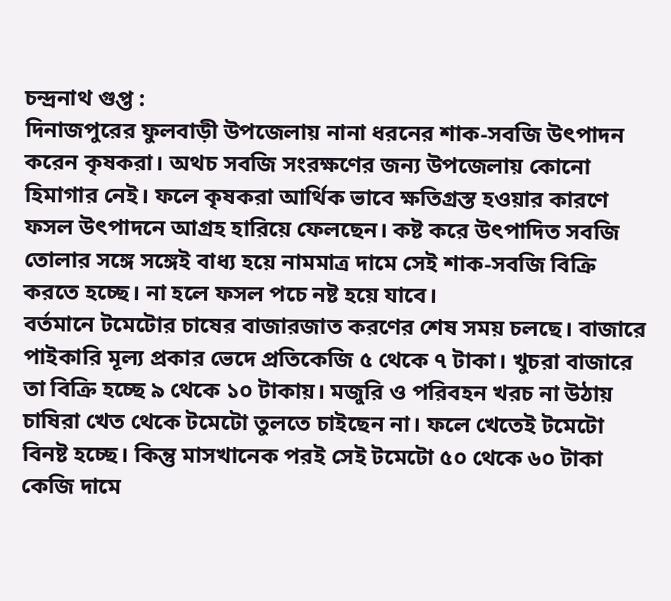চন্দ্রনাথ গুপ্ত :
দিনাজপুরের ফুলবাড়ী উপজেলায় নানা ধরনের শাক-সবজি উৎপাদন করেন কৃষকরা। অথচ সবজি সংরক্ষণের জন্য উপজেলায় কোনো হিমাগার নেই। ফলে কৃষকরা আর্থিক ভাবে ক্ষতিগ্রস্ত হওয়ার কারণে ফসল উৎপাদনে আগ্রহ হারিয়ে ফেলছেন। কষ্ট করে উৎপাদিত সবজি তোলার সঙ্গে সঙ্গেই বাধ্য হয়ে নামমাত্র দামে সেই শাক-সবজি বিক্রি করতে হচ্ছে। না হলে ফসল পচে নষ্ট হয়ে যাবে।
বর্তমানে টমেটোর চাষের বাজারজাত করণের শেষ সময় চলছে। বাজারে পাইকারি মূল্য প্রকার ভেদে প্রতিকেজি ৫ থেকে ৭ টাকা। খুচরা বাজারে তা বিক্রি হচ্ছে ৯ থেকে ১০ টাকায়। মজুরি ও পরিবহন খরচ না উঠায় চাষিরা খেত থেকে টমেটো তুলতে চাইছেন না। ফলে খেতেই টমেটো বিনষ্ট হচ্ছে। কিন্তু মাসখানেক পরই সেই টমেটো ৫০ থেকে ৬০ টাকা কেজি দামে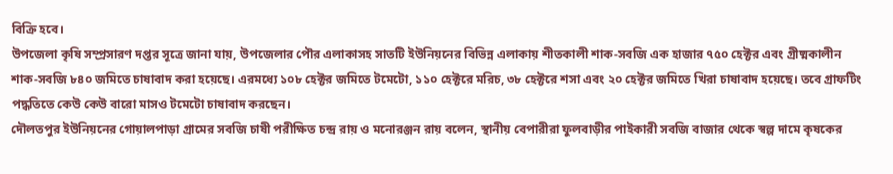বিক্রি হবে।
উপজেলা কৃষি সম্প্রসারণ দপ্তর সূত্রে জানা যায়, উপজেলার পৌর এলাকাসহ সাতটি ইউনিয়নের বিভিন্ন এলাকায় শীতকালী শাক-সবজি এক হাজার ৭৫০ হেক্টর এবং গ্রীষ্মকালীন শাক-সবজি ৮৪০ জমিতে চাষাবাদ করা হয়েছে। এরমধ্যে ১০৮ হেক্টর জমিতে টমেটো, ১১০ হেক্টরে মরিচ, ৩৮ হেক্টরে শসা এবং ২০ হেক্টর জমিতে খিরা চাষাবাদ হয়েছে। তবে গ্রাফটিং পদ্ধতিতে কেউ কেউ বারো মাসও টমেটো চাষাবাদ করছেন।
দৌলতপুর ইউনিয়নের গোয়ালপাড়া গ্রামের সবজি চাষী পরীক্ষিত চন্দ্র রায় ও মনোরঞ্জন রায় বলেন, স্থানীয় বেপারীরা ফুলবাড়ীর পাইকারী সবজি বাজার থেকে স্বল্প দামে কৃষকের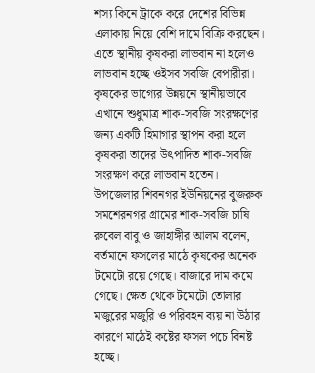শস্য কিনে ট্রাকে করে দেশের বিভিন্ন এলাকায় নিয়ে বেশি দামে বিক্রি করছেন। এতে স্থানীয় কৃষকরা লাভবান না হলেও লাভবান হচ্ছে ওইসব সবজি বেপারীরা। কৃষকের ভাগ্যের উন্নয়নে স্থানীয়ভাবে এখানে শুধুমাত্র শাক-সবজি সংরক্ষণের জন্য একটি হিমাগার স্থাপন করা হলে কৃষকরা তাদের উৎপাদিত শাক-সবজি সংরক্ষণ করে লাভবান হতেন।
উপজেলার শিবনগর ইউনিয়নের বুজরুক সমশেরনগর গ্রামের শাক-সবজি চাষি রুবেল বাবু ও জাহাঙ্গীর আলম বলেন, বর্তমানে ফসলের মাঠে কৃষকের অনেক টমেটো রয়ে গেছে। বাজারে দাম কমে গেছে। ক্ষেত থেকে টমেটো তোলার মজুরের মজুরি ও পরিবহন ব্যয় না উঠার কারণে মাঠেই কষ্টের ফসল পচে বিনষ্ট হচ্ছে।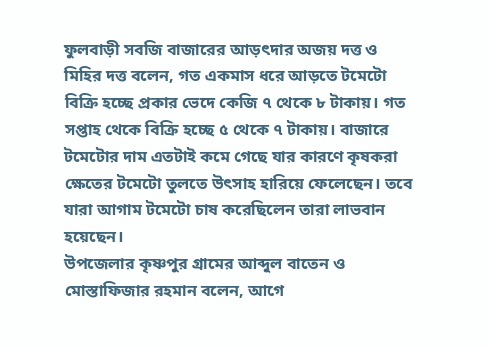ফুলবাড়ী সবজি বাজারের আড়ৎদার অজয় দত্ত ও মিহির দত্ত বলেন, গত একমাস ধরে আড়তে টমেটো বিক্রি হচ্ছে প্রকার ভেদে কেজি ৭ থেকে ৮ টাকায়। গত সপ্তাহ থেকে বিক্রি হচ্ছে ৫ থেকে ৭ টাকায়। বাজারে টমেটোর দাম এতটাই কমে গেছে যার কারণে কৃষকরা ক্ষেতের টমেটো তুলতে উৎসাহ হারিয়ে ফেলেছেন। তবে যারা আগাম টমেটো চাষ করেছিলেন তারা লাভবান হয়েছেন।
উপজেলার কৃষ্ণপুর গ্রামের আব্দুল বাতেন ও মোস্তাফিজার রহমান বলেন, আগে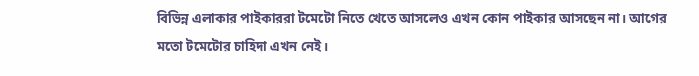বিভিন্ন এলাকার পাইকাররা টমেটো নিতে খেতে আসলেও এখন কোন পাইকার আসছেন না। আগের মতো টমেটোর চাহিদা এখন নেই।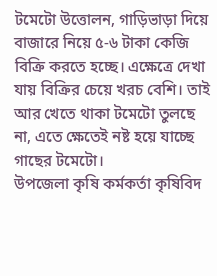টমেটো উত্তোলন, গাড়িভাড়া দিয়ে বাজারে নিয়ে ৫-৬ টাকা কেজি বিক্রি করতে হচ্ছে। এক্ষেত্রে দেখা যায় বিক্রির চেয়ে খরচ বেশি। তাই আর খেতে থাকা টমেটো তুলছে না, এতে ক্ষেতেই নষ্ট হয়ে যাচ্ছে গাছের টমেটো।
উপজেলা কৃষি কর্মকর্তা কৃষিবিদ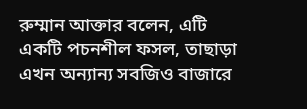রুম্মান আক্তার বলেন, এটি একটি পচনশীল ফসল, তাছাড়া এখন অন্যান্য সবজিও বাজারে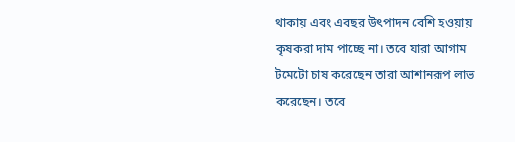থাকায় এবং এবছর উৎপাদন বেশি হওয়ায় কৃষকরা দাম পাচ্ছে না। তবে যারা আগাম টমেটো চাষ করেছেন তারা আশানরূপ লাভ করেছেন। তবে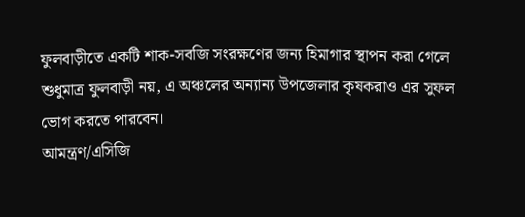ফুলবাড়ীতে একটি শাক-সবজি সংরক্ষণের জন্য হিমাগার স্থাপন করা গেলে শুধুমাত্র ফুলবাড়ী নয়, এ অঞ্চলের অন্যান্য উপজেলার কৃষকরাও এর সুফল ভোগ করতে পারবেন।
আমন্ত্রণ/এসিজি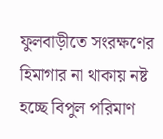ফুলবাড়ীতে সংরক্ষণের হিমাগার না থাকায় নষ্ট হচ্ছে বিপুল পরিমাণ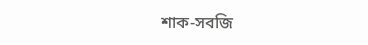শাক-সবজি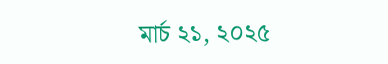মার্চ ২১, ২০২৫